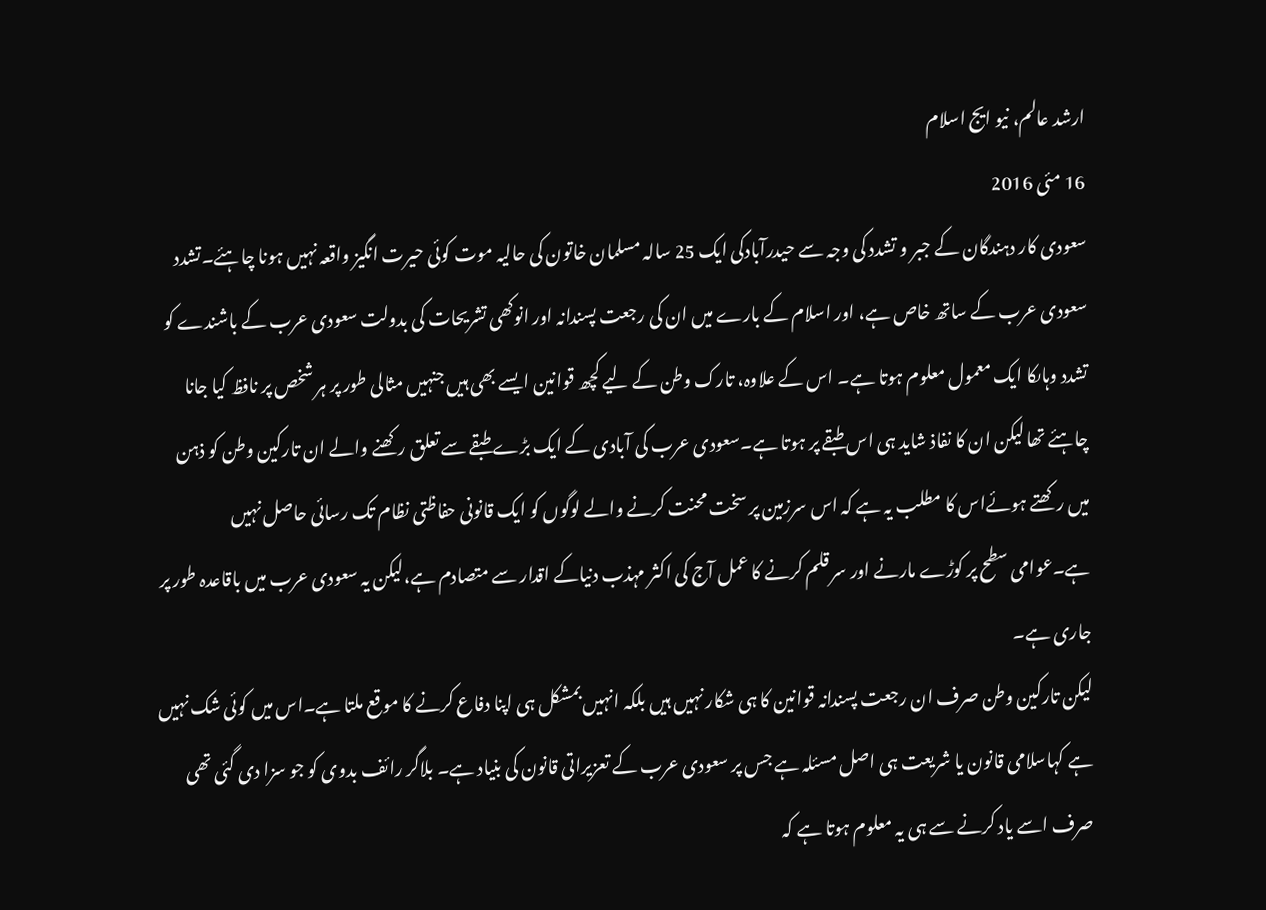ارشد عالم، نیو ایج اسلام
16 مئی 2016
سعودی کار دہندگان کے جبر و تشدد کی وجہ سے حیدرآبادکی ایک 25 سالہ مسلمان خاتون کی حالیہ موت کوئی حیرت انگیز واقعہ نہیں ہونا چاہئے۔تشدد سعودی عرب کے ساتھ خاص ہے، اور اسلام کے بارے میں ان کی رجعت پسندانہ اور انوکھی تشریحات کی بدولت سعودی عرب کے باشندے کو تشدد وہاںکا ایک معمول معلوم ہوتا ہے۔ اس کے علاوہ، تارک وطن کے لیے کچھ قوانین ایسے بھی ہیں جنہیں مثالی طور پر ہر شخص پر نافظ کیا جانا چاہئے تھا لیکن ان کا نفاذ شاید ہی اس طبقے پر ہوتا ہے۔سعودی عرب کی آبادی کے ایک بڑے طبقے سے تعلق رکھنے والے ان تارکین وطن کو ذہن میں رکھتے ہوئےاس کا مطلب یہ ہے کہ اس سرزمین پر سخت محنت کرنے والے لوگوں کو ایک قانونی حفاظتی نظام تک رسائی حاصل نہیں ہے۔عوامی سطح پر کوڑے مارنے اور سر قلم کرنے کا عمل آج کی اکثر مہذب دنیاکے اقدار سے متصادم ہے،لیکن یہ سعودی عرب میں باقاعدہ طور پر جاری ہے۔
لیکن تارکین وطن صرف ان رجعت پسندانہ قوانین کا ہی شکار نہیں ہیں بلکہ انہیں بمشکل ہی اپنا دفاع کرنے کا موقع ملتا ہے۔اس میں کوئی شک نہیں ہے کہاسلامی قانون یا شریعت ہی اصل مسئلہ ہے جس پر سعودی عرب کے تعزیراتی قانون کی بنیاد ہے۔ بلاگر رائف بدوی کو جو سزا دی گئی تھی صرف اسے یاد کرنے سے ہی یہ معلوم ہوتا ہے کہ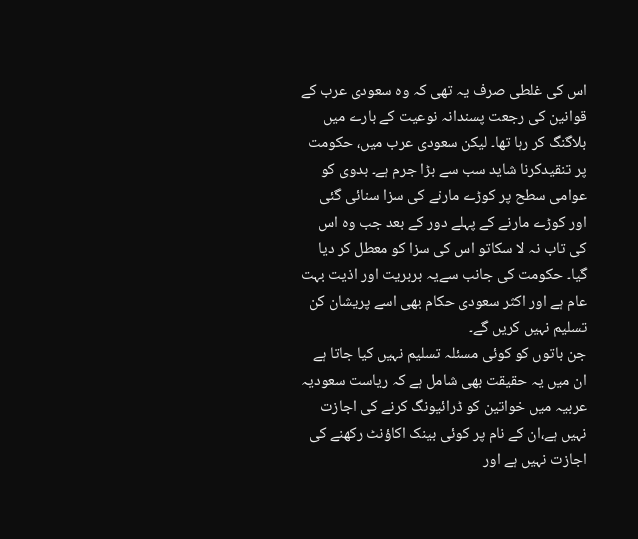اس کی غلطی صرف یہ تھی کہ وہ سعودی عرب کے قوانین کی رجعت پسندانہ نوعیت کے بارے میں بلاگنگ کر رہا تھا۔ لیکن سعودی عرب میں، حکومت پر تنقیدکرنا شاید سب سے بڑا جرم ہے۔ بدوی کو عوامی سطح پر کوڑے مارنے کی سزا سنائی گئی اور کوڑے مارنے کے پہلے دور کے بعد جب وہ اس کی تاب نہ لا سکاتو اس کی سزا کو معطل کر دیا گیا۔ حکومت کی جانب سےیہ بربریت اور اذیت بہت عام ہے اور اکثر سعودی حکام بھی اسے پریشان کن تسلیم نہیں کریں گے۔
جن باتوں کو کوئی مسئلہ تسلیم نہیں کیا جاتا ہے ان میں یہ حقیقت بھی شامل ہے کہ ریاست سعودیہ عربیہ میں خواتین کو ڈرائیونگ کرنے کی اجازت نہیں ہے،ان کے نام پر کوئی بینک اکاؤنٹ رکھنے کی اجازت نہیں ہے اور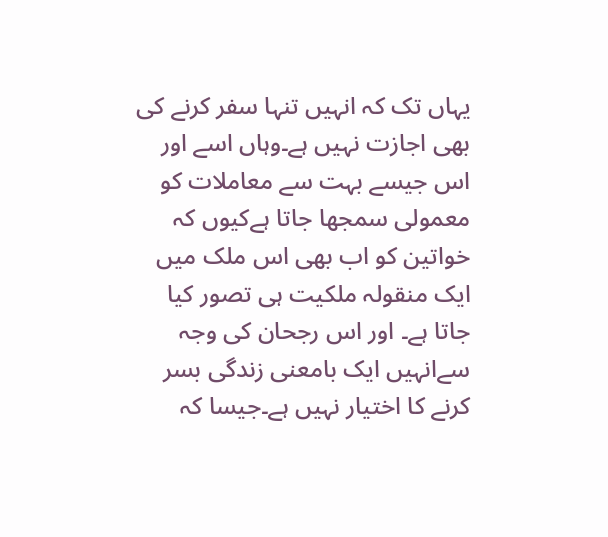یہاں تک کہ انہیں تنہا سفر کرنے کی بھی اجازت نہیں ہے۔وہاں اسے اور اس جیسے بہت سے معاملات کو معمولی سمجھا جاتا ہےکیوں کہ خواتین کو اب بھی اس ملک میں ایک منقولہ ملکیت ہی تصور کیا جاتا ہے۔ اور اس رجحان کی وجہ سےانہیں ایک بامعنی زندگی بسر کرنے کا اختیار نہیں ہے۔جیسا کہ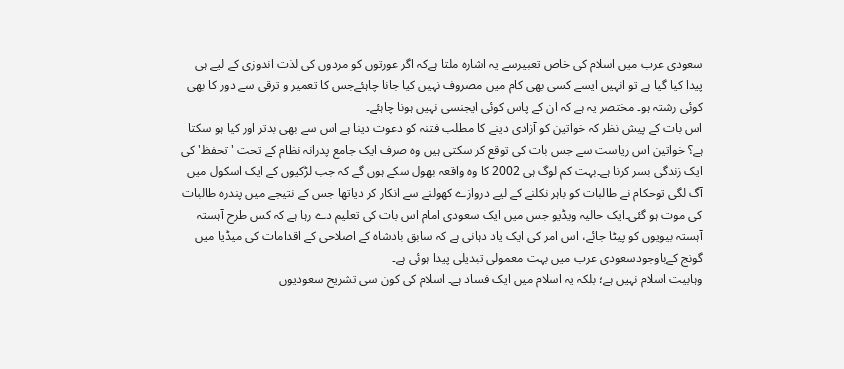سعودی عرب میں اسلام کی خاص تعبیرسے یہ اشارہ ملتا ہےکہ اگر عورتوں کو مردوں کی لذت اندوزی کے لیے ہی پیدا کیا گیا ہے تو انہیں ایسے کسی بھی کام میں مصروف نہیں کیا جانا چاہئےجس کا تعمیر و ترقی سے دور کا بھی کوئی رشتہ ہو۔ مختصر یہ ہے کہ ان کے پاس کوئی ایجنسی نہیں ہونا چاہئے۔
اس بات کے پیش نظر کہ خواتین کو آزادی دینے کا مطلب فتنہ کو دعوت دینا ہے اس سے بھی بدتر اور کیا ہو سکتا ہے؟ خواتین اس ریاست سے جس بات کی توقع کر سکتی ہیں وہ صرف ایک جامع پدرانہ نظام کے تحت 'تحفظ' کی ایک زندگی بسر کرنا ہے۔بہت کم لوگ ہی 2002 کا وہ واقعہ بھول سکے ہوں گے کہ جب لڑکیوں کے ایک اسکول میں آگ لگی توحکام نے طالبات کو باہر نکلنے کے لیے دروازے کھولنے سے انکار کر دیاتھا جس کے نتیجے میں پندرہ طالبات کی موت ہو گئی۔ایک حالیہ ویڈیو جس میں ایک سعودی امام اس بات کی تعلیم دے رہا ہے کہ کس طرح آہستہ آہستہ بیویوں کو پیٹا جائے، اس امر کی ایک یاد دہانی ہے کہ سابق بادشاہ کے اصلاحی کے اقدامات کی میڈیا میں گونج کےباوجودسعودی عرب میں بہت معمولی تبدیلی پیدا ہوئی ہے۔
وہابیت اسلام نہیں ہے؛ بلکہ یہ اسلام میں ایک فساد ہے۔ اسلام کی کون سی تشریح سعودیوں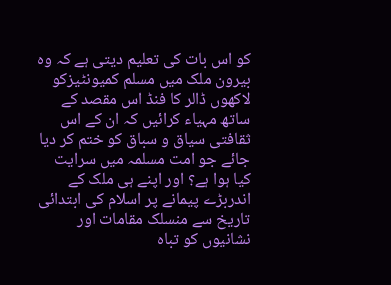کو اس بات کی تعلیم دیتی ہے کہ وہ بیرون ملک میں مسلم کمیونٹیزکو لاکھوں ڈالر کا فنڈ اس مقصد کے ساتھ مہیاء کرائیں کہ ان کے اس ثقافتی سیاق و سباق کو ختم کر دیا جائے جو امت مسلمہ میں سرایت کیا ہوا ہے؟ اور اپنے ہی ملک کے اندربڑے پیمانے پر اسلام کی ابتدائی تاریخ سے منسلک مقامات اور نشانیوں کو تباہ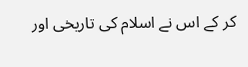کر کے اس نے اسلام کی تاریخی اور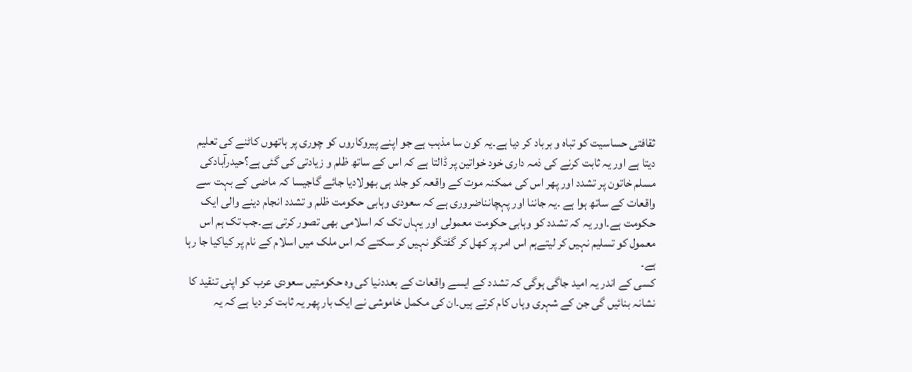ثقافتی حساسیت کو تباہ و برباد کر دیا ہے۔یہ کون سا مذہب ہے جو اپنے پیروکاروں کو چوری پر ہاتھوں کاٹنے کی تعلیم دیتا ہے اور یہ ثابت کرنے کی ذمہ داری خود خواتین پر ڈالتا ہے کہ اس کے ساتھ ظلم و زیادتی کی گئی ہے؟حیدرآبادکی مسلم خاتون پر تشدد اور پھر اس کی ممکنہ موت کے واقعہ کو جلد ہی بھولادیا جائے گاجیسا کہ ماضی کے بہت سے واقعات کے ساتھ ہوا ہے ۔یہ جاننا اور پہچانناضروری ہے کہ سعودی وہابی حکومت ظلم و تشدد انجام دینے والی ایک حکومت ہے۔اور یہ کہ تشدد کو وہابی حکومت معمولی اور یہاں تک کہ اسلامی بھی تصور کرتی ہے۔جب تک ہم اس معمول کو تسلیم نہیں کر لیتےہم اس امر پر کھل کر گفتگو نہیں کر سکتے کہ اس ملک میں اسلام کے نام پر کیاکیا جا رہا ہے۔
کسی کے اندر یہ امید جاگی ہوگی کہ تشدد کے ایسے واقعات کے بعددنیا کی وہ حکومتیں سعودی عرب کو اپنی تنقید کا نشانہ بنائیں گی جن کے شہری وہاں کام کرتے ہیں۔ان کی مکمل خاموشی نے ایک بار پھر یہ ثابت کر دیا ہے کہ یہ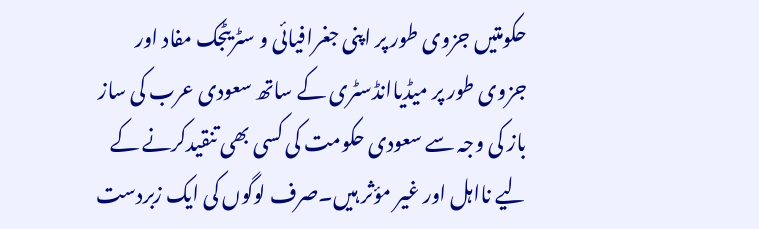حکومتیں جزوی طور پر اپنی جغرافیائی و سٹریٹجک مفاد اور جزوی طور پر میڈیاانڈسٹری کے ساتھ سعودی عرب کی ساز باز کی وجہ سے سعودی حکومت کی کسی بھی تنقیدکرنے کے لیے نااہل اور غیر مؤثر ہیں۔صرف لوگوں کی ایک زبردست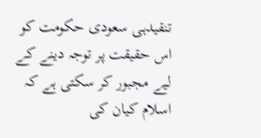تنقیدہی سعودی حکومت کو اس حقیقت پر توجہ دینے کے لیے مجبور کر سکتی ہے کہ اسلام کیان کی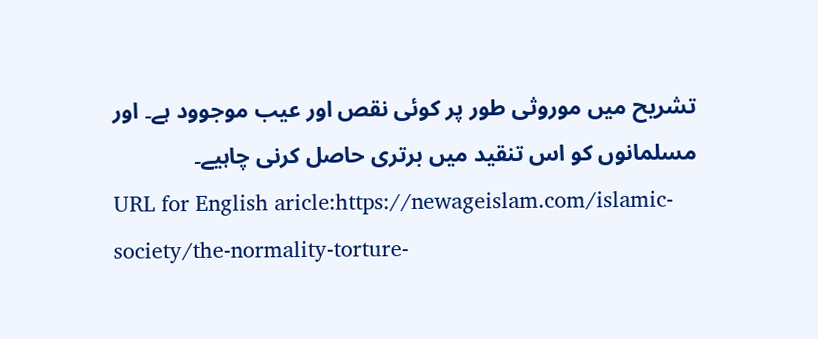تشریح میں موروثی طور پر کوئی نقص اور عیب موجوود ہے۔ اور مسلمانوں کو اس تنقید میں برتری حاصل کرنی چاہیے۔
URL for English aricle:https://newageislam.com/islamic-society/the-normality-torture-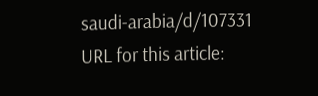saudi-arabia/d/107331
URL for this article: